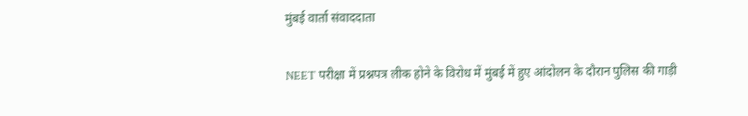मुंबई वार्ता संवाददाता

NEET परीक्षा में प्रश्नपत्र लीक होने के विरोध में मुंबई में हुए आंदोलन के दौरान पुलिस की गाड़ी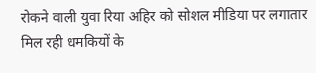रोकने वाली युवा रिया अहिर को सोशल मीडिया पर लगातार मिल रही धमकियों के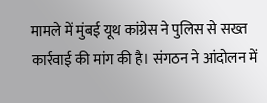मामले में मुंबई यूथ कांग्रेस ने पुलिस से सख्त कार्रवाई की मांग की है। संगठन ने आंदोलन में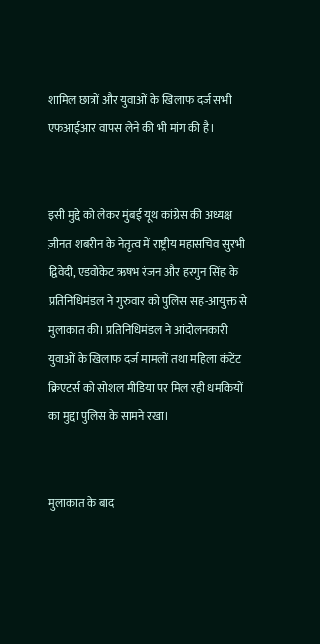शामिल छात्रों और युवाओं के खिलाफ दर्ज सभी एफआईआर वापस लेने की भी मांग की है।


इसी मुद्दे को लेकर मुंबई यूथ कांग्रेस की अध्यक्ष ज़ीनत शबरीन के नेतृत्व में राष्ट्रीय महासचिव सुरभी द्विवेदी, एडवोकेट ऋषभ रंजन और हरगुन सिंह के प्रतिनिधिमंडल ने गुरुवार को पुलिस सह-आयुक्त से मुलाकात की। प्रतिनिधिमंडल ने आंदोलनकारी युवाओं के खिलाफ दर्ज मामलों तथा महिला कंटेंट क्रिएटर्स को सोशल मीडिया पर मिल रही धमकियों का मुद्दा पुलिस के सामने रखा।


मुलाकात के बाद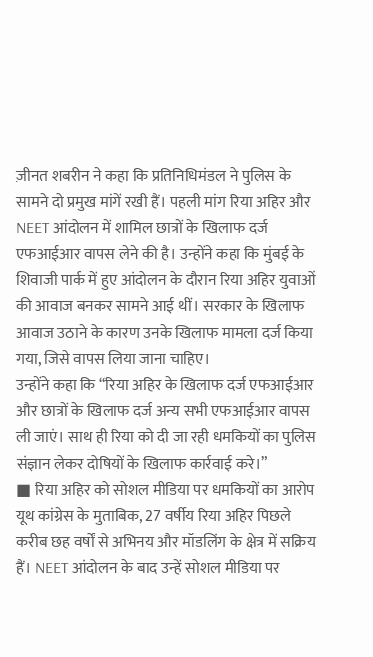ज़ीनत शबरीन ने कहा कि प्रतिनिधिमंडल ने पुलिस के सामने दो प्रमुख मांगें रखी हैं। पहली मांग रिया अहिर और NEET आंदोलन में शामिल छात्रों के खिलाफ दर्ज एफआईआर वापस लेने की है। उन्होंने कहा कि मुंबई के शिवाजी पार्क में हुए आंदोलन के दौरान रिया अहिर युवाओं की आवाज बनकर सामने आई थीं। सरकार के खिलाफ आवाज उठाने के कारण उनके खिलाफ मामला दर्ज किया गया, जिसे वापस लिया जाना चाहिए।
उन्होंने कहा कि “रिया अहिर के खिलाफ दर्ज एफआईआर और छात्रों के खिलाफ दर्ज अन्य सभी एफआईआर वापस ली जाएं। साथ ही रिया को दी जा रही धमकियों का पुलिस संज्ञान लेकर दोषियों के खिलाफ कार्रवाई करे।”
■ रिया अहिर को सोशल मीडिया पर धमकियों का आरोप
यूथ कांग्रेस के मुताबिक, 27 वर्षीय रिया अहिर पिछले करीब छह वर्षों से अभिनय और मॉडलिंग के क्षेत्र में सक्रिय हैं। NEET आंदोलन के बाद उन्हें सोशल मीडिया पर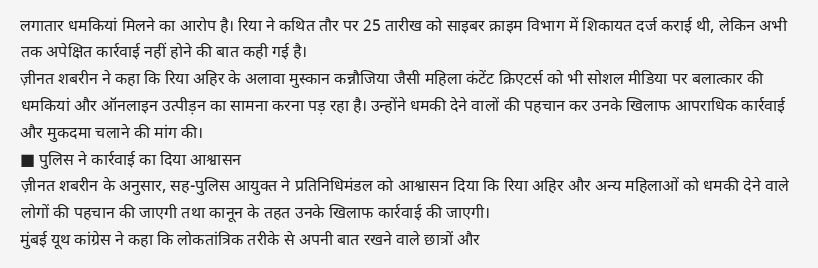लगातार धमकियां मिलने का आरोप है। रिया ने कथित तौर पर 25 तारीख को साइबर क्राइम विभाग में शिकायत दर्ज कराई थी, लेकिन अभी तक अपेक्षित कार्रवाई नहीं होने की बात कही गई है।
ज़ीनत शबरीन ने कहा कि रिया अहिर के अलावा मुस्कान कन्नौजिया जैसी महिला कंटेंट क्रिएटर्स को भी सोशल मीडिया पर बलात्कार की धमकियां और ऑनलाइन उत्पीड़न का सामना करना पड़ रहा है। उन्होंने धमकी देने वालों की पहचान कर उनके खिलाफ आपराधिक कार्रवाई और मुकदमा चलाने की मांग की।
■ पुलिस ने कार्रवाई का दिया आश्वासन
ज़ीनत शबरीन के अनुसार, सह-पुलिस आयुक्त ने प्रतिनिधिमंडल को आश्वासन दिया कि रिया अहिर और अन्य महिलाओं को धमकी देने वाले लोगों की पहचान की जाएगी तथा कानून के तहत उनके खिलाफ कार्रवाई की जाएगी।
मुंबई यूथ कांग्रेस ने कहा कि लोकतांत्रिक तरीके से अपनी बात रखने वाले छात्रों और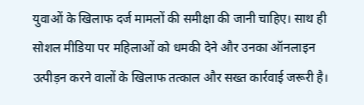युवाओं के खिलाफ दर्ज मामलों की समीक्षा की जानी चाहिए। साथ ही सोशल मीडिया पर महिलाओं को धमकी देने और उनका ऑनलाइन उत्पीड़न करने वालों के खिलाफ तत्काल और सख्त कार्रवाई जरूरी है।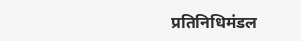प्रतिनिधिमंडल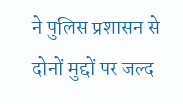ने पुलिस प्रशासन से दोनों मुद्दों पर जल्द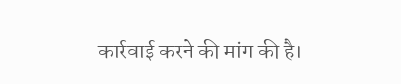कार्रवाई करने की मांग की है।